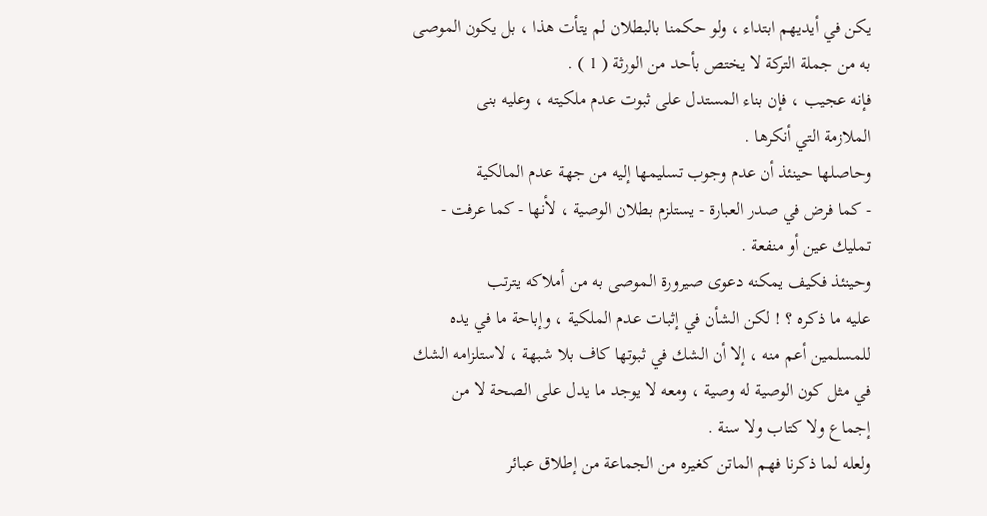يكن في أيديهم ابتداء ، ولو حكمنا بالبطلان لم يتأت هذا ، بل يكون الموصى
به من جملة التركة لا يختص بأحد من الورثة ( 1 ) .
فإنه عجيب ، فإن بناء المستدل على ثبوت عدم ملكيته ، وعليه بنى
الملازمة التي أنكرها .
وحاصلها حينئذ أن عدم وجوب تسليمها إليه من جهة عدم المالكية
- كما فرض في صدر العبارة - يستلزم بطلان الوصية ، لأنها - كما عرفت -
تمليك عين أو منفعة .
وحينئذ فكيف يمكنه دعوى صيرورة الموصى به من أملاكه يترتب
عليه ما ذكره ؟ ! لكن الشأن في إثبات عدم الملكية ، وإباحة ما في يده
للمسلمين أعم منه ، إلا أن الشك في ثبوتها كاف بلا شبهة ، لاستلزامه الشك
في مثل كون الوصية له وصية ، ومعه لا يوجد ما يدل على الصحة لا من
إجماع ولا كتاب ولا سنة .
ولعله لما ذكرنا فهم الماتن كغيره من الجماعة من إطلاق عبائر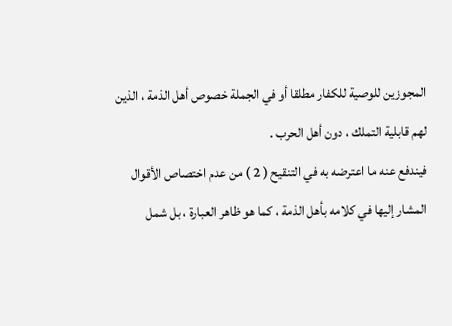المجوزين للوصية للكفار مطلقا أو في الجملة خصوص أهل الذمة ، الذين
لهم قابلية التملك ، دون أهل الحرب .
فيندفع عنه ما اعترضه به في التنقيح ( 2 ) من عدم اختصاص الأقوال
المشار إليها في كلامه بأهل الذمة ، كما هو ظاهر العبارة ، بل شمل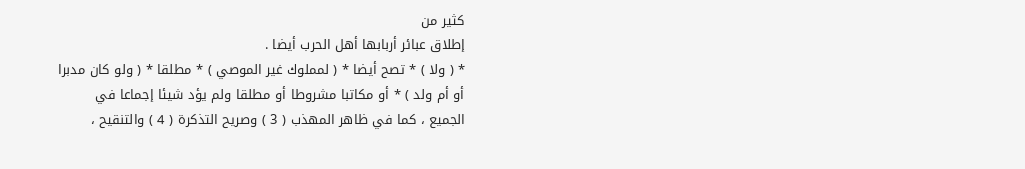كثير من
إطلاق عبائر أربابها أهل الحرب أيضا .
* ( ولا ) * تصح أيضا * ( لمملوك غير الموصي ) * مطلقا * ( ولو كان مدبرا
أو أم ولد ) * أو مكاتبا مشروطا أو مطلقا ولم يؤد شيئا إجماعا في
الجميع ، كما في ظاهر المهذب ( 3 ) وصريح التذكرة ( 4 ) والتنقيح ،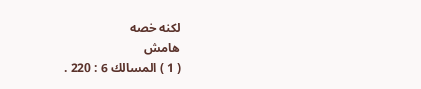لكنه خصه
هامش
( 1 ) المسالك 6 : 220 .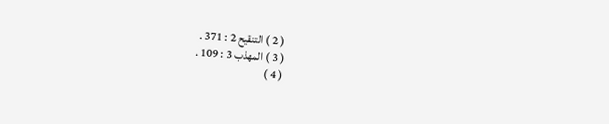( 2 ) التنقيح 2 : 371 .
( 3 ) المهذب 3 : 109 .
( 4 )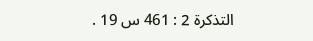التذكرة 2 : 461 س 19 .